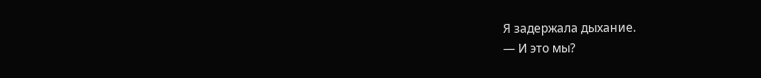Я задержала дыхание.
— И это мы?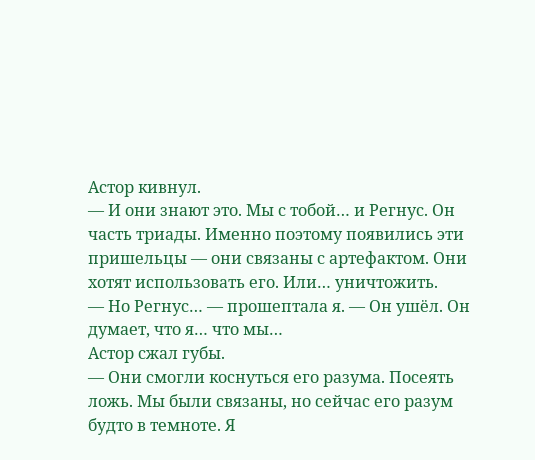Астор кивнул.
— И они знают это. Мы с тобой… и Регнус. Он часть триады. Именно поэтому появились эти пришельцы — они связаны с артефактом. Они хотят использовать его. Или… уничтожить.
— Но Регнус… — прошептала я. — Он ушёл. Он думает, что я… что мы…
Астор сжал губы.
— Они смогли коснуться его разума. Посеять ложь. Мы были связаны, но сейчас его разум будто в темноте. Я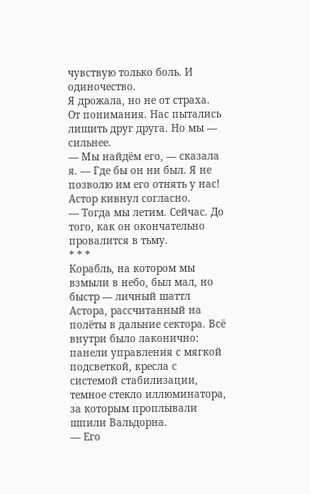чувствую только боль. И одиночество.
Я дрожала, но не от страха. От понимания. Нас пытались лишить друг друга. Но мы — сильнее.
— Мы найдём его, — сказала я. — Где бы он ни был. Я не позволю им его отнять у нас!
Астор кивнул согласно.
— Тогда мы летим. Сейчас. До того, как он окончательно провалится в тьму.
* * *
Корабль, на котором мы взмыли в небо, был мал, но быстр — личный шаттл Астора, рассчитанный на полёты в дальние сектора. Всё внутри было лаконично: панели управления с мягкой подсветкой, кресла с системой стабилизации, темное стекло иллюминатора, за которым проплывали шпили Вальдорна.
— Его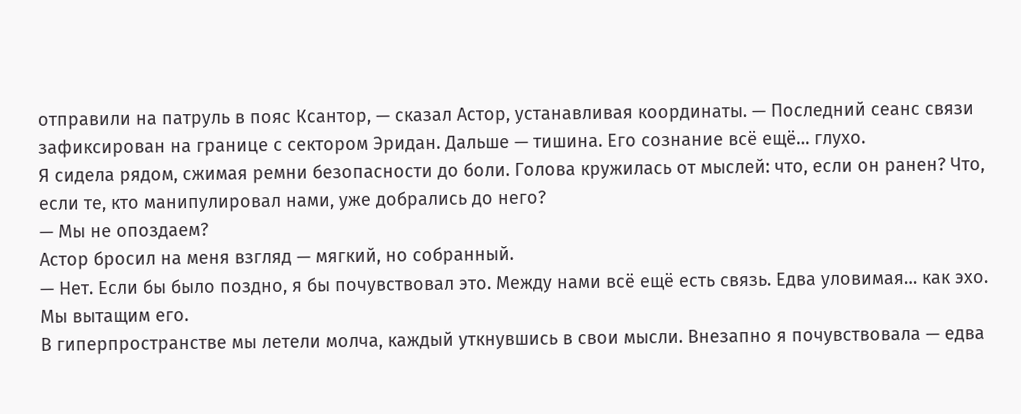отправили на патруль в пояс Ксантор, — сказал Астор, устанавливая координаты. — Последний сеанс связи зафиксирован на границе с сектором Эридан. Дальше — тишина. Его сознание всё ещё… глухо.
Я сидела рядом, сжимая ремни безопасности до боли. Голова кружилась от мыслей: что, если он ранен? Что, если те, кто манипулировал нами, уже добрались до него?
— Мы не опоздаем?
Астор бросил на меня взгляд — мягкий, но собранный.
— Нет. Если бы было поздно, я бы почувствовал это. Между нами всё ещё есть связь. Едва уловимая… как эхо. Мы вытащим его.
В гиперпространстве мы летели молча, каждый уткнувшись в свои мысли. Внезапно я почувствовала — едва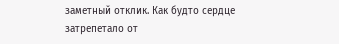заметный отклик. Как будто сердце затрепетало от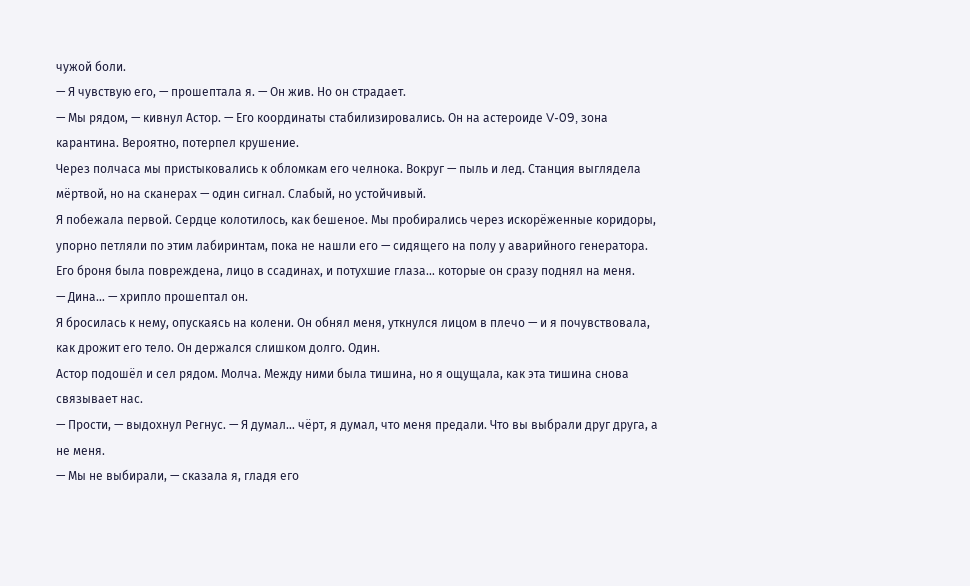чужой боли.
— Я чувствую его, — прошептала я. — Он жив. Но он страдает.
— Мы рядом, — кивнул Астор. — Его координаты стабилизировались. Он на астероиде V-09, зона карантина. Вероятно, потерпел крушение.
Через полчаса мы пристыковались к обломкам его челнока. Вокруг — пыль и лед. Станция выглядела мёртвой, но на сканерах — один сигнал. Слабый, но устойчивый.
Я побежала первой. Сердце колотилось, как бешеное. Мы пробирались через искорёженные коридоры, упорно петляли по этим лабиринтам, пока не нашли его — сидящего на полу у аварийного генератора. Его броня была повреждена, лицо в ссадинах, и потухшие глаза… которые он сразу поднял на меня.
— Дина… — хрипло прошептал он.
Я бросилась к нему, опускаясь на колени. Он обнял меня, уткнулся лицом в плечо — и я почувствовала, как дрожит его тело. Он держался слишком долго. Один.
Астор подошёл и сел рядом. Молча. Между ними была тишина, но я ощущала, как эта тишина снова связывает нас.
— Прости, — выдохнул Регнус. — Я думал… чёрт, я думал, что меня предали. Что вы выбрали друг друга, а не меня.
— Мы не выбирали, — сказала я, гладя его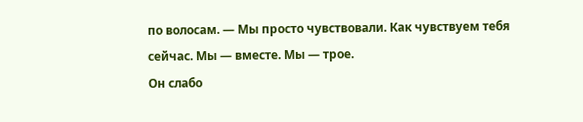по волосам. — Мы просто чувствовали. Как чувствуем тебя сейчас. Мы — вместе. Мы — трое.
Он слабо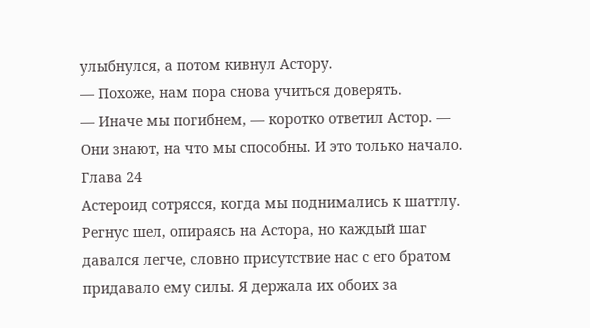улыбнулся, а потом кивнул Астору.
— Похоже, нам пора снова учиться доверять.
— Иначе мы погибнем, — коротко ответил Астор. — Они знают, на что мы способны. И это только начало.
Глава 24
Астероид сотрясся, когда мы поднимались к шаттлу. Регнус шел, опираясь на Астора, но каждый шаг давался легче, словно присутствие нас с его братом придавало ему силы. Я держала их обоих за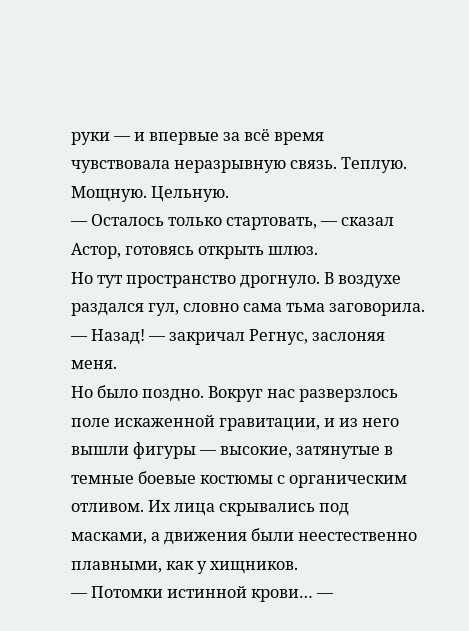руки — и впервые за всё время чувствовала неразрывную связь. Теплую. Мощную. Цельную.
— Осталось только стартовать, — сказал Астор, готовясь открыть шлюз.
Но тут пространство дрогнуло. В воздухе раздался гул, словно сама тьма заговорила.
— Назад! — закричал Регнус, заслоняя меня.
Но было поздно. Вокруг нас разверзлось поле искаженной гравитации, и из него вышли фигуры — высокие, затянутые в темные боевые костюмы с органическим отливом. Их лица скрывались под масками, а движения были неестественно плавными, как у хищников.
— Потомки истинной крови… —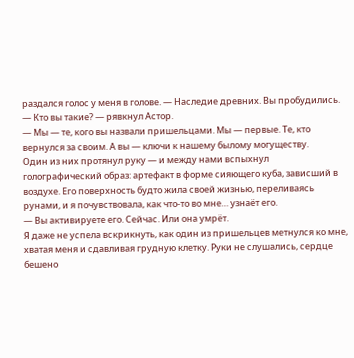раздался голос у меня в голове. — Наследие древних. Вы пробудились.
— Кто вы такие? — рявкнул Астор.
— Мы — те, кого вы назвали пришельцами. Мы — первые. Те, кто вернулся за своим. А вы — ключи к нашему былому могуществу.
Один из них протянул руку — и между нами вспыхнул голографический образ: артефакт в форме сияющего куба, зависший в воздухе. Его поверхность будто жила своей жизнью, переливаясь рунами, и я почувствовала, как что-то во мне… узнаёт его.
— Вы активируете его. Сейчас. Или она умрёт.
Я даже не успела вскрикнуть, как один из пришельцев метнулся ко мне, хватая меня и сдавливая грудную клетку. Руки не слушались, сердце бешено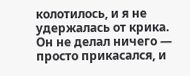колотилось, и я не удержалась от крика. Он не делал ничего — просто прикасался, и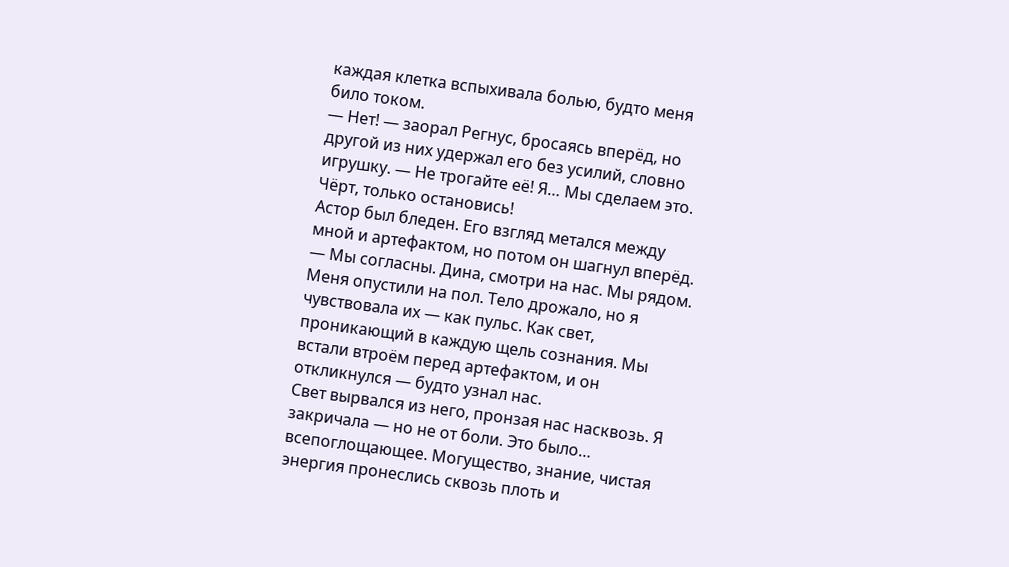каждая клетка вспыхивала болью, будто меня било током.
— Нет! — заорал Регнус, бросаясь вперёд, но другой из них удержал его без усилий, словно игрушку. — Не трогайте её! Я… Мы сделаем это. Чёрт, только остановись!
Астор был бледен. Его взгляд метался между мной и артефактом, но потом он шагнул вперёд.
— Мы согласны. Дина, смотри на нас. Мы рядом.
Меня опустили на пол. Тело дрожало, но я чувствовала их — как пульс. Как свет, проникающий в каждую щель сознания. Мы встали втроём перед артефактом, и он откликнулся — будто узнал нас.
Свет вырвался из него, пронзая нас насквозь. Я закричала — но не от боли. Это было… всепоглощающее. Могущество, знание, чистая энергия пронеслись сквозь плоть и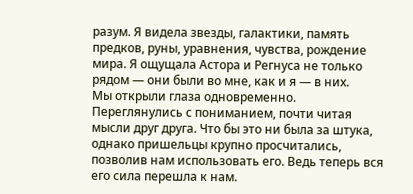разум. Я видела звезды, галактики, память предков, руны, уравнения, чувства, рождение мира. Я ощущала Астора и Регнуса не только рядом — они были во мне, как и я — в них.
Мы открыли глаза одновременно. Переглянулись с пониманием, почти читая мысли друг друга. Что бы это ни была за штука, однако пришельцы крупно просчитались, позволив нам использовать его. Ведь теперь вся его сила перешла к нам.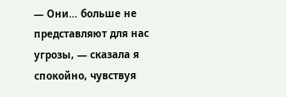— Они… больше не представляют для нас угрозы, — сказала я спокойно, чувствуя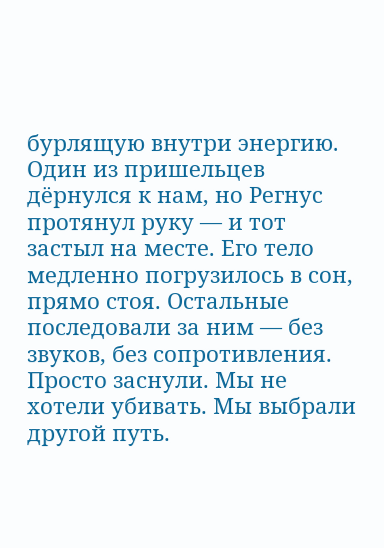бурлящую внутри энергию.
Один из пришельцев дёрнулся к нам, но Регнус протянул руку — и тот застыл на месте. Его тело медленно погрузилось в сон, прямо стоя. Остальные последовали за ним — без звуков, без сопротивления. Просто заснули. Мы не хотели убивать. Мы выбрали другой путь.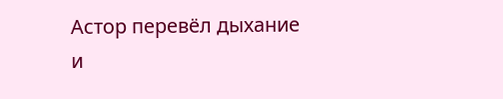Астор перевёл дыхание и